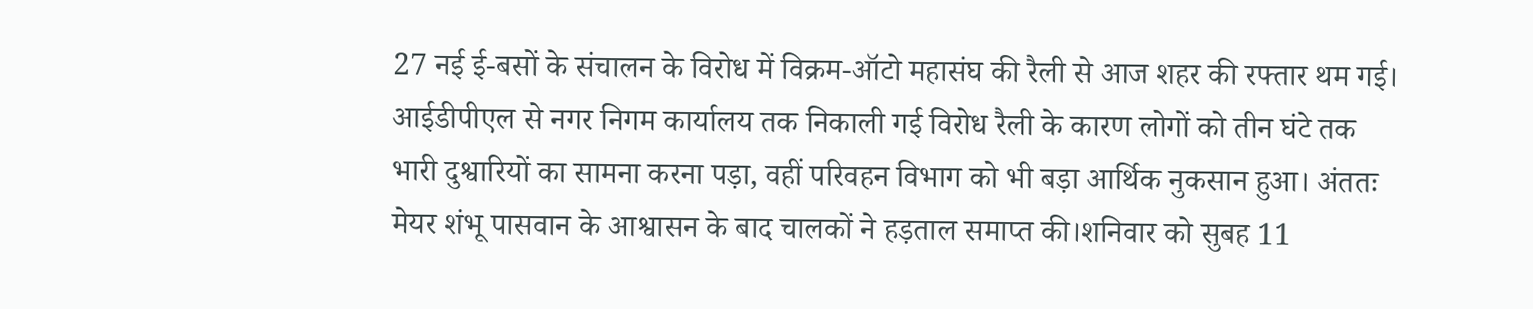27 नई ई-बसों के संचालन के विरोध में विक्रम-ऑटो महासंघ की रैली से आज शहर की रफ्तार थम गई। आईडीपीएल से नगर निगम कार्यालय तक निकाली गई विरोध रैली के कारण लोगों को तीन घंटे तक भारी दुश्वारियों का सामना करना पड़ा, वहीं परिवहन विभाग को भी बड़ा आर्थिक नुकसान हुआ। अंततः मेयर शंभू पासवान के आश्वासन के बाद चालकों ने हड़ताल समाप्त की।शनिवार को सुबह 11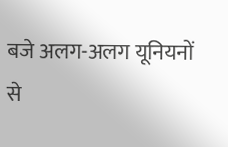बजे अलग-अलग यूनियनों से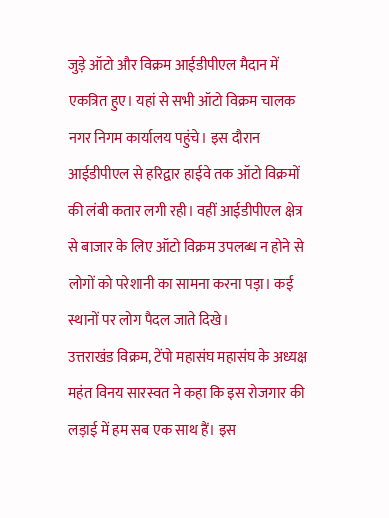जुड़े ऑटो और विक्रम आईडीपीएल मैदान में एकत्रित हुए। यहां से सभी ऑटो विक्रम चालक नगर निगम कार्यालय पहुंचे। इस दौरान आईडीपीएल से हरिद्वार हाईवे तक ऑटो विक्रमों की लंबी कतार लगी रही। वहीं आईडीपीएल क्षेत्र से बाजार के लिए ऑटो विक्रम उपलब्ध न होने से लोगों को परेशानी का सामना करना पड़ा। कई स्थानों पर लोग पैदल जाते दिखे।
उत्तराखंड विक्रम, टेंपो महासंघ महासंघ के अध्यक्ष महंत विनय सारस्वत ने कहा कि इस रोजगार की लड़ाई में हम सब एक साथ हैं। इस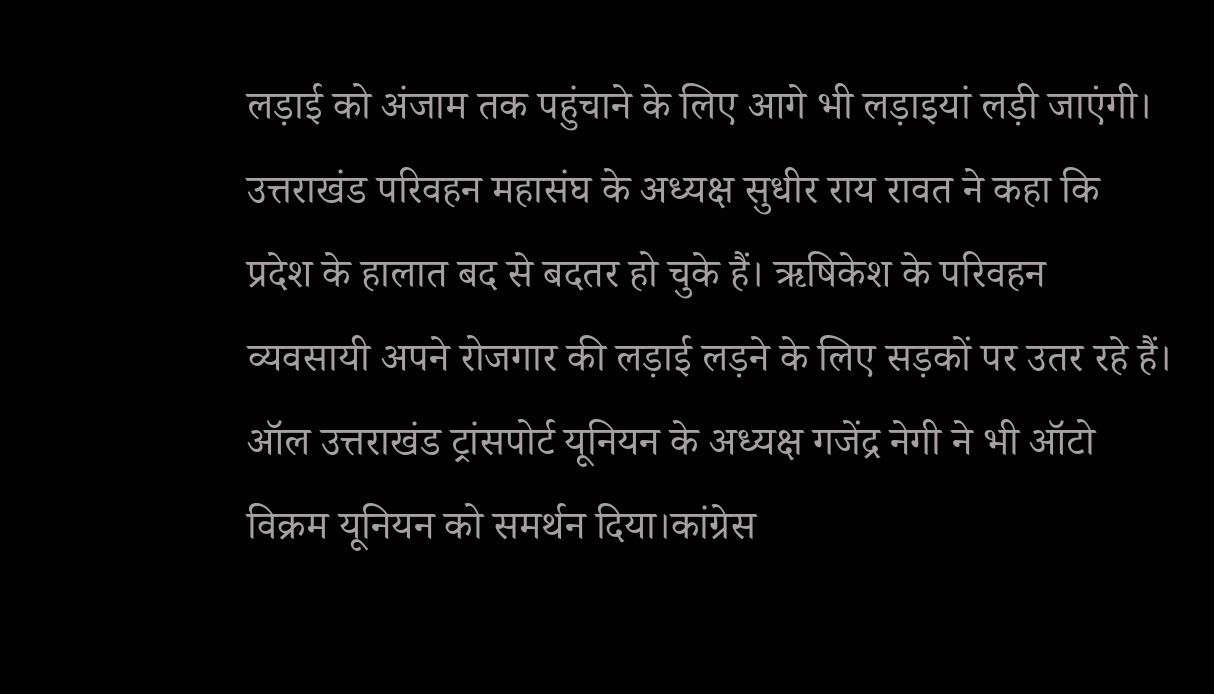लड़ाई को अंजाम तक पहुंचाने के लिए आगे भी लड़ाइयां लड़ी जाएंगी। उत्तराखंड परिवहन महासंघ के अध्यक्ष सुधीर राय रावत ने कहा कि प्रदेश के हालात बद से बदतर हो चुके हैं। ऋषिकेश के परिवहन व्यवसायी अपने रोजगार की लड़ाई लड़ने के लिए सड़कों पर उतर रहे हैं। ऑल उत्तराखंड ट्रांसपोर्ट यूनियन के अध्यक्ष गजेंद्र नेगी ने भी ऑटो विक्रम यूनियन को समर्थन दिया।कांग्रेस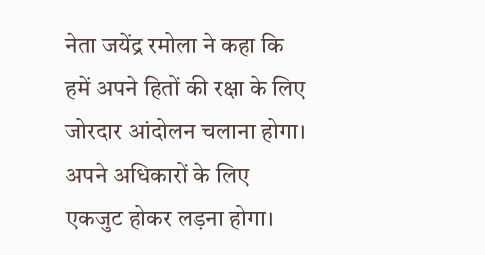नेता जयेंद्र रमोला ने कहा कि हमें अपने हितों की रक्षा के लिए जोरदार आंदोलन चलाना होगा। अपने अधिकारों के लिए एकजुट होकर लड़ना होगा।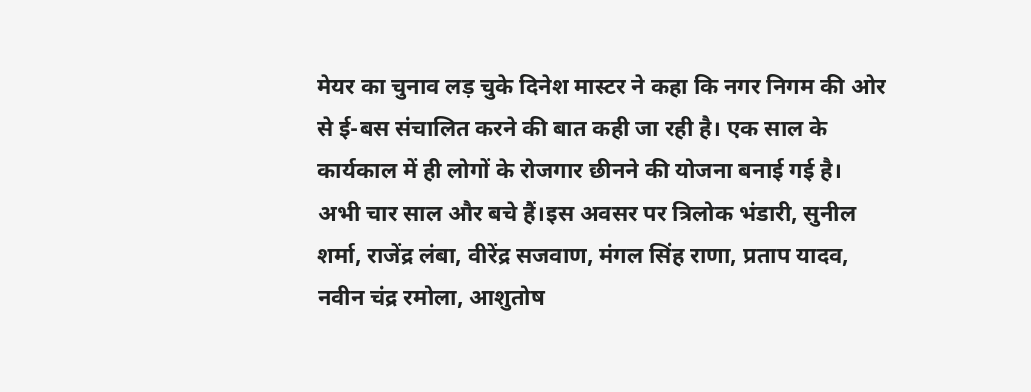मेयर का चुनाव लड़ चुके दिनेश मास्टर ने कहा कि नगर निगम की ओर से ई-बस संचालित करने की बात कही जा रही है। एक साल के कार्यकाल में ही लोगों के रोजगार छीनने की योजना बनाई गई है। अभी चार साल और बचे हैं।इस अवसर पर त्रिलोक भंडारी, सुनील शर्मा, राजेंद्र लंबा, वीरेंद्र सजवाण, मंगल सिंह राणा, प्रताप यादव, नवीन चंद्र रमोला, आशुतोष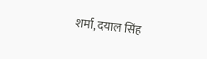शर्मा, दयाल सिंह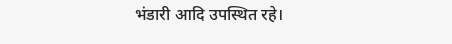भंडारी आदि उपस्थित रहे।